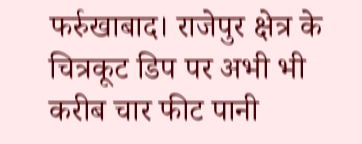फर्रुखाबाद। राजेपुर क्षेत्र के चित्रकूट डिप पर अभी भी करीब चार फीट पानी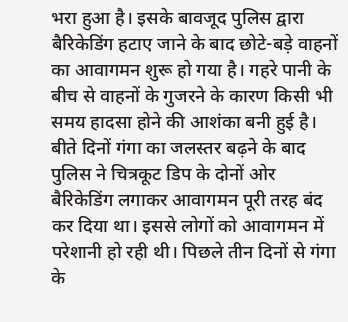भरा हुआ है। इसके बावजूद पुलिस द्वारा बैरिकेडिंग हटाए जाने के बाद छोटे-बड़े वाहनों का आवागमन शुरू हो गया है। गहरे पानी के बीच से वाहनों के गुजरने के कारण किसी भी समय हादसा होने की आशंका बनी हुई है।
बीते दिनों गंगा का जलस्तर बढ़ने के बाद पुलिस ने चित्रकूट डिप के दोनों ओर बैरिकेडिंग लगाकर आवागमन पूरी तरह बंद कर दिया था। इससे लोगों को आवागमन में परेशानी हो रही थी। पिछले तीन दिनों से गंगा के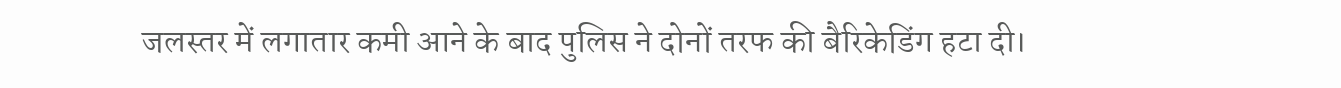जलस्तर में लगातार कमी आने के बाद पुलिस ने दोनों तरफ की बैरिकेडिंग हटा दी।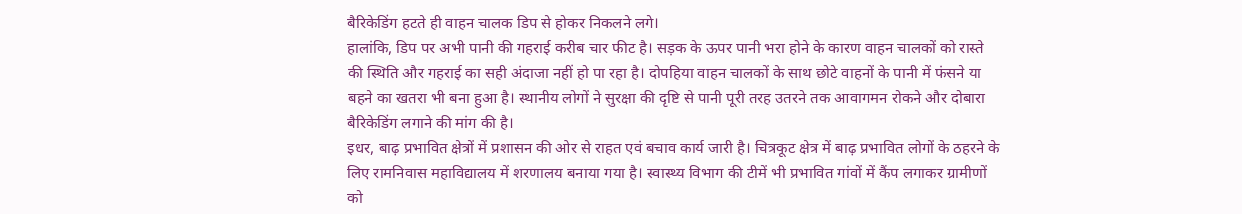बैरिकेडिंग हटते ही वाहन चालक डिप से होकर निकलने लगे।
हालांकि, डिप पर अभी पानी की गहराई करीब चार फीट है। सड़क के ऊपर पानी भरा होने के कारण वाहन चालकों को रास्ते की स्थिति और गहराई का सही अंदाजा नहीं हो पा रहा है। दोपहिया वाहन चालकों के साथ छोटे वाहनों के पानी में फंसने या बहने का खतरा भी बना हुआ है। स्थानीय लोगों ने सुरक्षा की दृष्टि से पानी पूरी तरह उतरने तक आवागमन रोकने और दोबारा बैरिकेडिंग लगाने की मांग की है।
इधर, बाढ़ प्रभावित क्षेत्रों में प्रशासन की ओर से राहत एवं बचाव कार्य जारी है। चित्रकूट क्षेत्र में बाढ़ प्रभावित लोगों के ठहरने के लिए रामनिवास महाविद्यालय में शरणालय बनाया गया है। स्वास्थ्य विभाग की टीमें भी प्रभावित गांवों में कैंप लगाकर ग्रामीणों को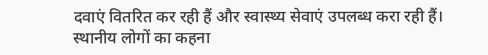दवाएं वितरित कर रही हैं और स्वास्थ्य सेवाएं उपलब्ध करा रही हैं।
स्थानीय लोगों का कहना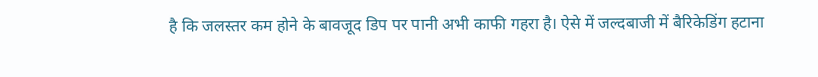है कि जलस्तर कम होने के बावजूद डिप पर पानी अभी काफी गहरा है। ऐसे में जल्दबाजी में बैरिकेडिंग हटाना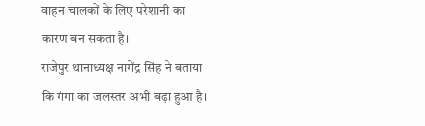वाहन चालकों के लिए परेशानी का कारण बन सकता है।
राजेपुर थानाध्यक्ष नागेंद्र सिंह ने बताया कि गंगा का जलस्तर अभी बढ़ा हुआ है।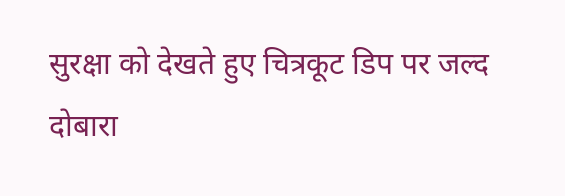सुरक्षा को देखते हुए चित्रकूट डिप पर जल्द दोबारा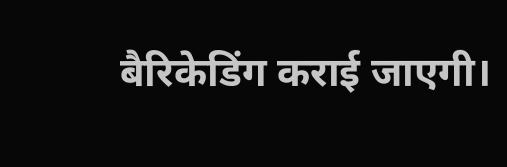बैरिकेडिंग कराई जाएगी।